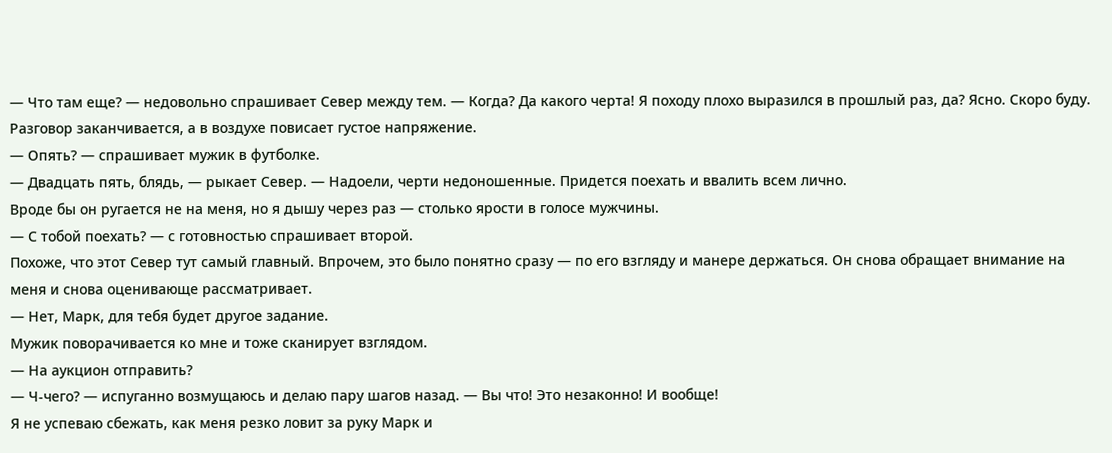— Что там еще? — недовольно спрашивает Север между тем. — Когда? Да какого черта! Я походу плохо выразился в прошлый раз, да? Ясно. Скоро буду.
Разговор заканчивается, а в воздухе повисает густое напряжение.
— Опять? — спрашивает мужик в футболке.
— Двадцать пять, блядь, — рыкает Север. — Надоели, черти недоношенные. Придется поехать и ввалить всем лично.
Вроде бы он ругается не на меня, но я дышу через раз — столько ярости в голосе мужчины.
— С тобой поехать? — с готовностью спрашивает второй.
Похоже, что этот Север тут самый главный. Впрочем, это было понятно сразу — по его взгляду и манере держаться. Он снова обращает внимание на меня и снова оценивающе рассматривает.
— Нет, Марк, для тебя будет другое задание.
Мужик поворачивается ко мне и тоже сканирует взглядом.
— На аукцион отправить?
— Ч-чего? — испуганно возмущаюсь и делаю пару шагов назад. — Вы что! Это незаконно! И вообще!
Я не успеваю сбежать, как меня резко ловит за руку Марк и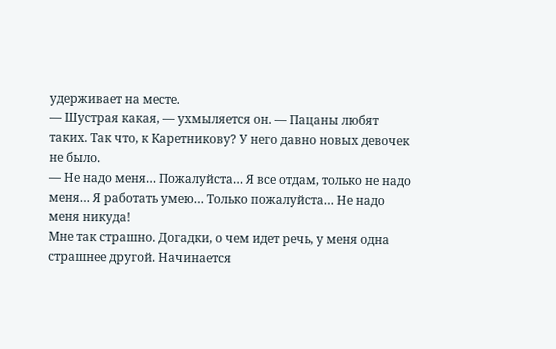удерживает на месте.
— Шустрая какая, — ухмыляется он. — Пацаны любят таких. Так что, к Каретникову? У него давно новых девочек не было.
— Не надо меня… Пожалуйста… Я все отдам, только не надо меня… Я работать умею… Только пожалуйста… Не надо меня никуда!
Мне так страшно. Догадки, о чем идет речь, у меня одна страшнее другой. Начинается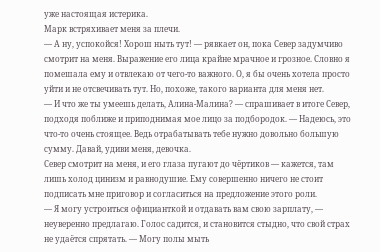уже настоящая истерика.
Марк встряхивает меня за плечи.
— А ну, успокойся! Хорош ныть тут! — рявкает он, пока Север задумчиво смотрит на меня. Выражение его лица крайне мрачное и грозное. Словно я помешала ему и отвлекаю от чего-то важного. О, я бы очень хотела просто уйти и не отсвечивать тут. Но, похоже, такого варианта для меня нет.
— И что же ты умеешь делать, Алина-Малина? — спрашивает в итоге Север, подходя поближе и приподнимая мое лицо за подбородок. — Надеюсь, это что-то очень стоящее. Ведь отрабатывать тебе нужно довольно большую сумму. Давай, удиви меня, девочка.
Север смотрит на меня, и его глаза пугают до чёртиков — кажется, там лишь холод цинизм и равнодушие. Ему совершенно ничего не стоит подписать мне приговор и согласиться на предложение этого роли.
— Я могу устроиться официанткой и отдавать вам свою зарплату, — неуверенно предлагаю. Голос садится, и становится стыдно, что свой страх не удаётся спрятать. — Могу полы мыть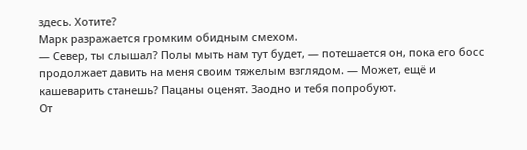здесь. Хотите?
Марк разражается громким обидным смехом.
— Север, ты слышал? Полы мыть нам тут будет, — потешается он, пока его босс продолжает давить на меня своим тяжелым взглядом. — Может, ещё и кашеварить станешь? Пацаны оценят. Заодно и тебя попробуют.
От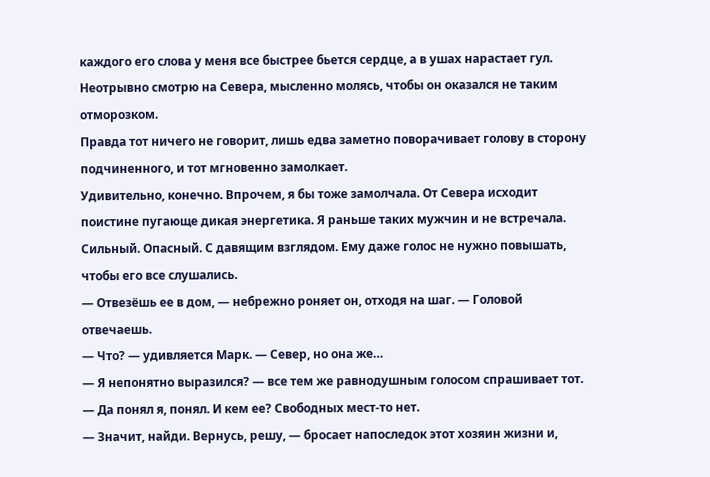каждого его слова у меня все быстрее бьется сердце, а в ушах нарастает гул. Неотрывно смотрю на Севера, мысленно молясь, чтобы он оказался не таким отморозком.
Правда тот ничего не говорит, лишь едва заметно поворачивает голову в сторону подчиненного, и тот мгновенно замолкает.
Удивительно, конечно. Впрочем, я бы тоже замолчала. От Севера исходит поистине пугающе дикая энергетика. Я раньше таких мужчин и не встречала.
Сильный. Опасный. С давящим взглядом. Ему даже голос не нужно повышать, чтобы его все слушались.
— Отвезёшь ее в дом, — небрежно роняет он, отходя на шаг. — Головой отвечаешь.
— Что? — удивляется Марк. — Север, но она же…
— Я непонятно выразился? — все тем же равнодушным голосом спрашивает тот.
— Да понял я, понял. И кем ее? Свободных мест-то нет.
— Значит, найди. Вернусь, решу, — бросает напоследок этот хозяин жизни и,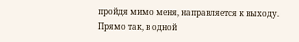пройдя мимо меня, направляется к выходу. Прямо так, в одной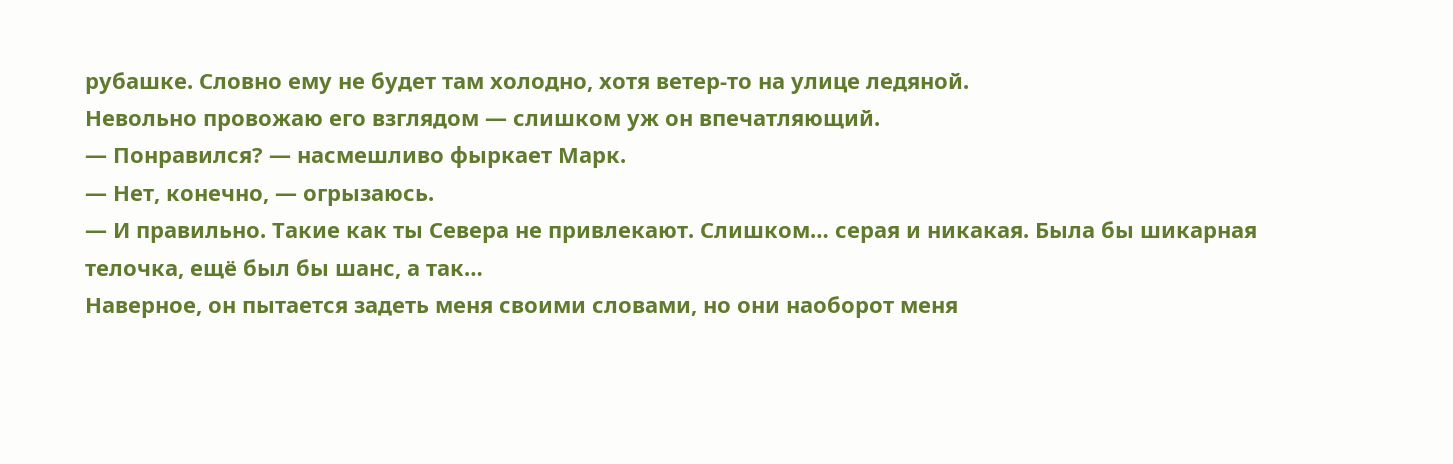рубашке. Словно ему не будет там холодно, хотя ветер-то на улице ледяной.
Невольно провожаю его взглядом — слишком уж он впечатляющий.
— Понравился? — насмешливо фыркает Марк.
— Нет, конечно, — огрызаюсь.
— И правильно. Такие как ты Севера не привлекают. Слишком… серая и никакая. Была бы шикарная телочка, ещё был бы шанс, а так…
Наверное, он пытается задеть меня своими словами, но они наоборот меня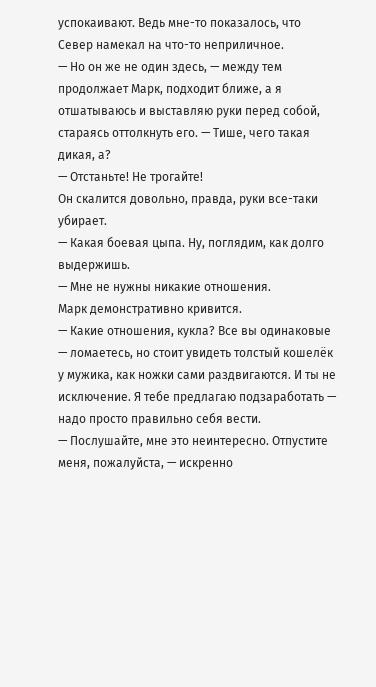успокаивают. Ведь мне-то показалось, что Север намекал на что-то неприличное.
— Но он же не один здесь, — между тем продолжает Марк, подходит ближе, а я отшатываюсь и выставляю руки перед собой, стараясь оттолкнуть его. — Тише, чего такая дикая, а?
— Отстаньте! Не трогайте!
Он скалится довольно, правда, руки все-таки убирает.
— Какая боевая цыпа. Ну, поглядим, как долго выдержишь.
— Мне не нужны никакие отношения.
Марк демонстративно кривится.
— Какие отношения, кукла? Все вы одинаковые — ломаетесь, но стоит увидеть толстый кошелёк у мужика, как ножки сами раздвигаются. И ты не исключение. Я тебе предлагаю подзаработать — надо просто правильно себя вести.
— Послушайте, мне это неинтересно. Отпустите меня, пожалуйста, — искренно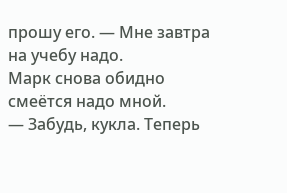прошу его. — Мне завтра на учебу надо.
Марк снова обидно смеётся надо мной.
— Забудь, кукла. Теперь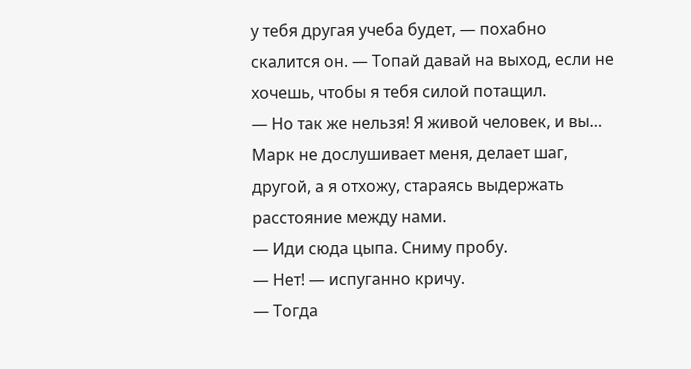у тебя другая учеба будет, — похабно скалится он. — Топай давай на выход, если не хочешь, чтобы я тебя силой потащил.
— Но так же нельзя! Я живой человек, и вы…
Марк не дослушивает меня, делает шаг, другой, а я отхожу, стараясь выдержать расстояние между нами.
— Иди сюда цыпа. Сниму пробу.
— Нет! — испуганно кричу.
— Тогда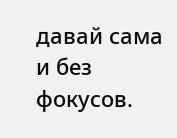давай сама и без фокусов.